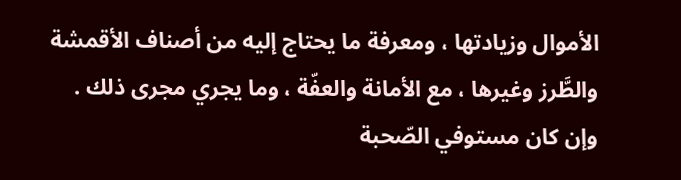الأموال وزيادتها ، ومعرفة ما يحتاج إليه من أصناف الأقمشة والطَّرز وغيرها ، مع الأمانة والعفّة ، وما يجري مجرى ذلك .
وإن كان مستوفي الصّحبة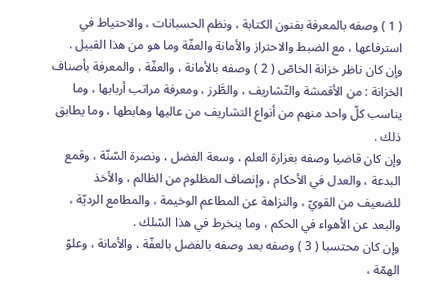( 1 ) وصفه بالمعرفة بفنون الكتابة ، ونظم الحسبانات ، والاحتياط في استرفاعها ، مع الضبط والاحتراز والأمانة والعفّة وما هو من هذا القبيل .
وإن كان ناظر خزانة الخاصّ ( 2 ) وصفه بالأمانة ، والعفّة ، والمعرفة بأصناف الخزانة : من الأقمشة والتّشاريف ، والطَّرز ، ومعرفة مراتب أربابها ، وما يناسب كلّ واحد منهم من أنواع التشاريف من عاليها وهابطها ، وما يطابق ذلك .
وإن كان قاضيا وصفه بغزارة العلم ، وسعة الفضل ، ونصرة السّنّة ، وقمع البدعة ، والعدل في الأحكام ، وإنصاف المظلوم من الظالم ، والأخذ للضعيف من القويّ ، والنزاهة عن المطاعم الوخيمة ، والمطامع الرديّة ، والبعد عن الأهواء في الحكم ، وما ينخرط في هذا السّلك .
وإن كان محتسبا ( 3 ) وصفه بعد وصفه بالفضل بالعفّة ، والأمانة ، وعلوّ الهمّة ،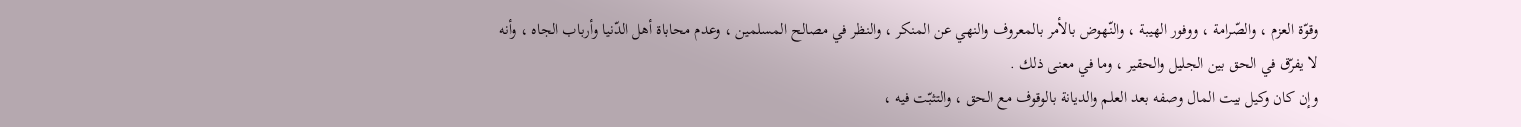وقوّة العزم ، والصّرامة ، ووفور الهيبة ، والنّهوض بالأمر بالمعروف والنهي عن المنكر ، والنظر في مصالح المسلمين ، وعدم محاباة أهل الدّنيا وأرباب الجاه ، وأنه لا يفرّق في الحق بين الجليل والحقير ، وما في معنى ذلك .
وإن كان وكيل بيت المال وصفه بعد العلم والديانة بالوقوف مع الحق ، والتثبّت فيه ،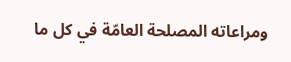ومراعاته المصلحة العامّة في كل ما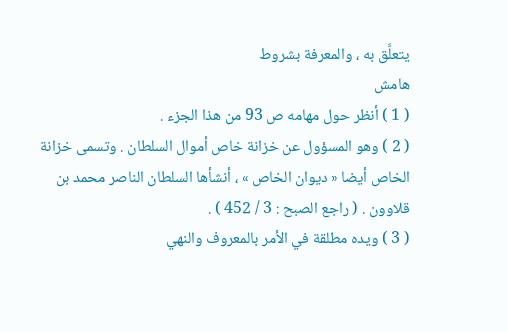يتعلَّق به ، والمعرفة بشروط
هامش
( 1 ) أنظر حول مهامه ص 93 من هذا الجزء .
( 2 ) وهو المسؤول عن خزانة خاص أموال السلطان . وتسمى خزانة الخاص أيضا « ديوان الخاص » ، أنشأها السلطان الناصر محمد بن قلاوون . ( راجع الصبح : 3 / 452 ) .
( 3 ) ويده مطلقة في الأمر بالمعروف والنهي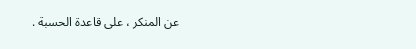عن المنكر ، على قاعدة الحسبة .